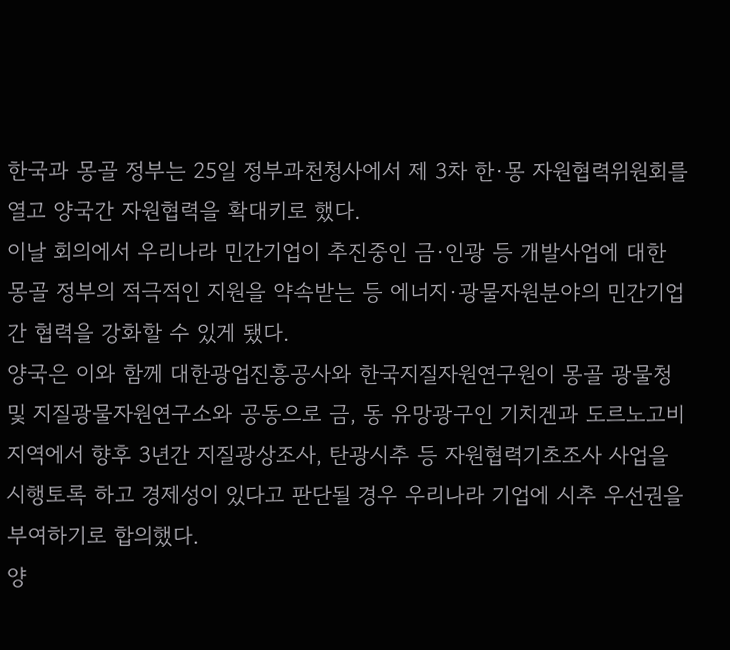한국과 몽골 정부는 25일 정부과천청사에서 제 3차 한·몽 자원협력위원회를 열고 양국간 자원협력을 확대키로 했다.
이날 회의에서 우리나라 민간기업이 추진중인 금·인광 등 개발사업에 대한 몽골 정부의 적극적인 지원을 약속받는 등 에너지·광물자원분야의 민간기업간 협력을 강화할 수 있게 됐다.
양국은 이와 함께 대한광업진흥공사와 한국지질자원연구원이 몽골 광물청 및 지질광물자원연구소와 공동으로 금, 동 유망광구인 기치겐과 도르노고비지역에서 향후 3년간 지질광상조사, 탄광시추 등 자원협력기초조사 사업을 시행토록 하고 경제성이 있다고 판단될 경우 우리나라 기업에 시추 우선권을 부여하기로 합의했다.
양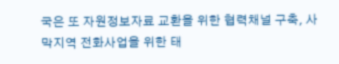국은 또 자원정보자료 교환을 위한 협력채널 구축, 사막지역 전화사업을 위한 태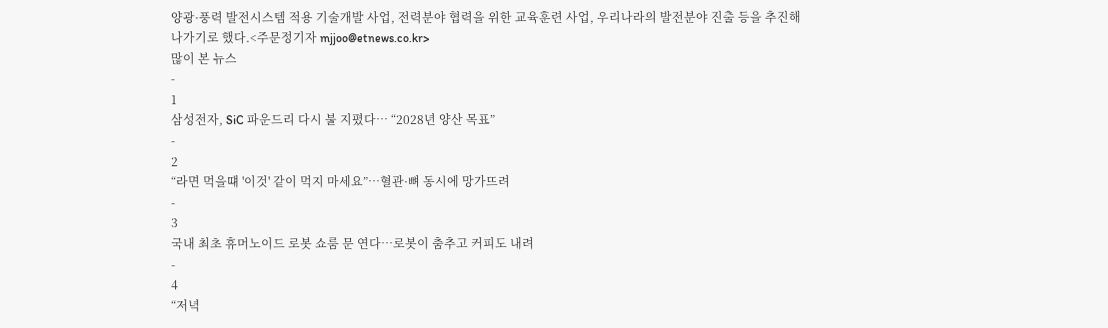양광·풍력 발전시스템 적용 기술개발 사업, 전력분야 협력을 위한 교육훈련 사업, 우리나라의 발전분야 진출 등을 추진해 나가기로 했다.<주문정기자 mjjoo@etnews.co.kr>
많이 본 뉴스
-
1
삼성전자, SiC 파운드리 다시 불 지폈다… “2028년 양산 목표”
-
2
“라면 먹을떄 '이것' 같이 먹지 마세요”…혈관·뼈 동시에 망가뜨려
-
3
국내 최초 휴머노이드 로봇 쇼룸 문 연다…로봇이 춤추고 커피도 내려
-
4
“저녁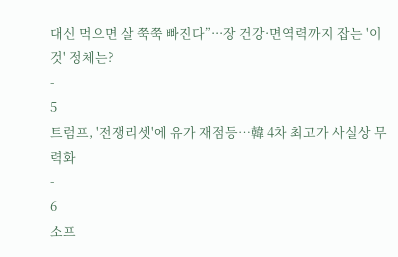대신 먹으면 살 쭉쭉 빠진다”···장 건강·면역력까지 잡는 '이것' 정체는?
-
5
트럼프, '전쟁리셋'에 유가 재점등…韓 4차 최고가 사실상 무력화
-
6
소프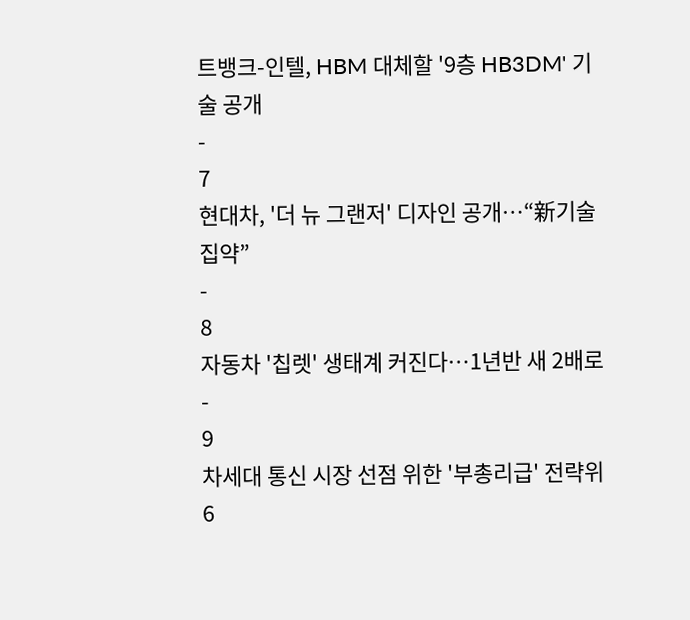트뱅크-인텔, HBM 대체할 '9층 HB3DM' 기술 공개
-
7
현대차, '더 뉴 그랜저' 디자인 공개…“新기술 집약”
-
8
자동차 '칩렛' 생태계 커진다…1년반 새 2배로
-
9
차세대 통신 시장 선점 위한 '부총리급' 전략위 6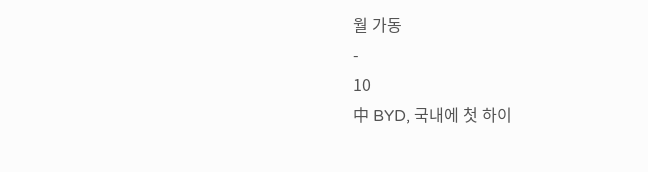월 가동
-
10
中 BYD, 국내에 첫 하이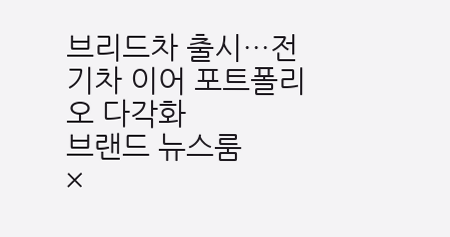브리드차 출시…전기차 이어 포트폴리오 다각화
브랜드 뉴스룸
×